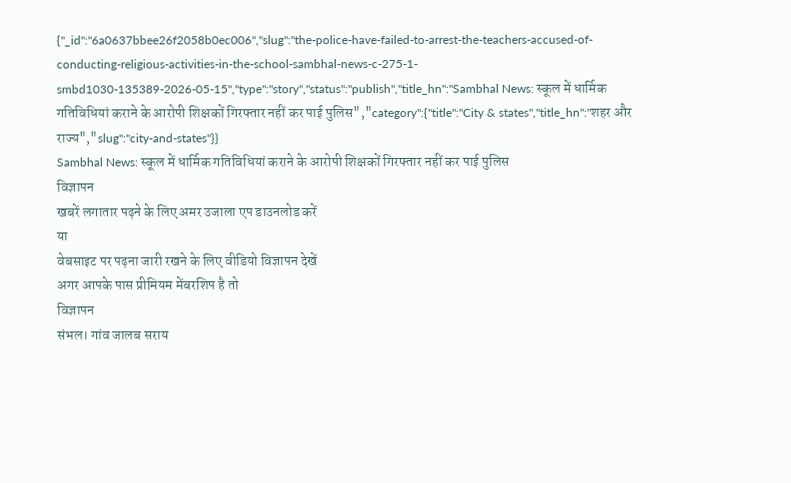{"_id":"6a0637bbee26f2058b0ec006","slug":"the-police-have-failed-to-arrest-the-teachers-accused-of-conducting-religious-activities-in-the-school-sambhal-news-c-275-1-smbd1030-135389-2026-05-15","type":"story","status":"publish","title_hn":"Sambhal News: स्कूल में धार्मिक गतिविधियां कराने के आरोपी शिक्षकों गिरफ्तार नहीं कर पाई पुलिस","category":{"title":"City & states","title_hn":"शहर और राज्य","slug":"city-and-states"}}
Sambhal News: स्कूल में धार्मिक गतिविधियां कराने के आरोपी शिक्षकों गिरफ्तार नहीं कर पाई पुलिस
विज्ञापन
खबरें लगातार पढ़ने के लिए अमर उजाला एप डाउनलोड करें
या
वेबसाइट पर पढ़ना जारी रखने के लिए वीडियो विज्ञापन देखें
अगर आपके पास प्रीमियम मेंबरशिप है तो
विज्ञापन
संभल। गांव जालब सराय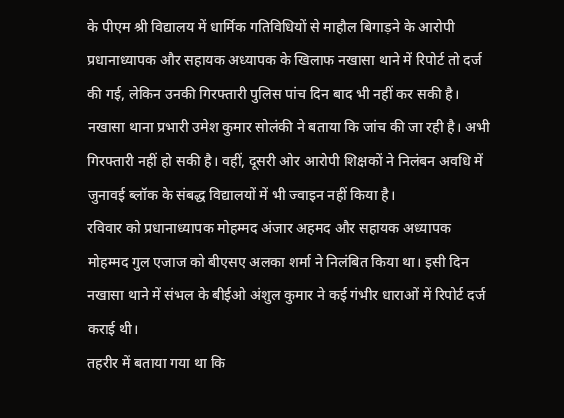के पीएम श्री विद्यालय में धार्मिक गतिविधियों से माहौल बिगाड़ने के आरोपी प्रधानाध्यापक और सहायक अध्यापक के खिलाफ नखासा थाने में रिपोर्ट तो दर्ज की गई, लेकिन उनकी गिरफ्तारी पुलिस पांच दिन बाद भी नहीं कर सकी है। नखासा थाना प्रभारी उमेश कुमार सोलंकी ने बताया कि जांच की जा रही है। अभी गिरफ्तारी नहीं हो सकी है। वहीं, दूसरी ओर आरोपी शिक्षकों ने निलंबन अवधि में जुनावई ब्लॉक के संबद्ध विद्यालयों में भी ज्वाइन नहीं किया है।
रविवार को प्रधानाध्यापक मोहम्मद अंजार अहमद और सहायक अध्यापक मोहम्मद गुल एजाज को बीएसए अलका शर्मा ने निलंबित किया था। इसी दिन नखासा थाने में संभल के बीईओ अंशुल कुमार ने कई गंभीर धाराओं में रिपोर्ट दर्ज कराई थी।
तहरीर में बताया गया था कि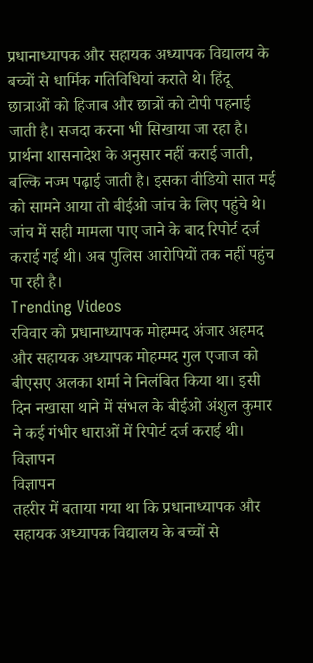प्रधानाध्यापक और सहायक अध्यापक विद्यालय के बच्चों से धार्मिक गतिविधियां कराते थे। हिंदू छात्राओं को हिजाब और छात्रों को टोपी पहनाई जाती है। सजदा करना भी सिखाया जा रहा है।
प्रार्थना शासनादेश के अनुसार नहीं कराई जाती, बल्कि नज्म पढ़ाई जाती है। इसका वीडियो सात मई को सामने आया तो बीईओ जांच के लिए पहुंचे थे। जांच में सही मामला पाए जाने के बाद रिपोर्ट दर्ज कराई गई थी। अब पुलिस आरोपियों तक नहीं पहुंच पा रही है।
Trending Videos
रविवार को प्रधानाध्यापक मोहम्मद अंजार अहमद और सहायक अध्यापक मोहम्मद गुल एजाज को बीएसए अलका शर्मा ने निलंबित किया था। इसी दिन नखासा थाने में संभल के बीईओ अंशुल कुमार ने कई गंभीर धाराओं में रिपोर्ट दर्ज कराई थी।
विज्ञापन
विज्ञापन
तहरीर में बताया गया था कि प्रधानाध्यापक और सहायक अध्यापक विद्यालय के बच्चों से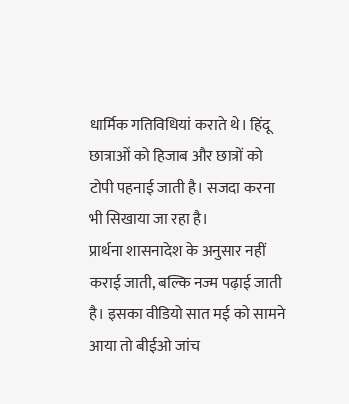धार्मिक गतिविधियां कराते थे। हिंदू छात्राओं को हिजाब और छात्रों को टोपी पहनाई जाती है। सजदा करना भी सिखाया जा रहा है।
प्रार्थना शासनादेश के अनुसार नहीं कराई जाती, बल्कि नज्म पढ़ाई जाती है। इसका वीडियो सात मई को सामने आया तो बीईओ जांच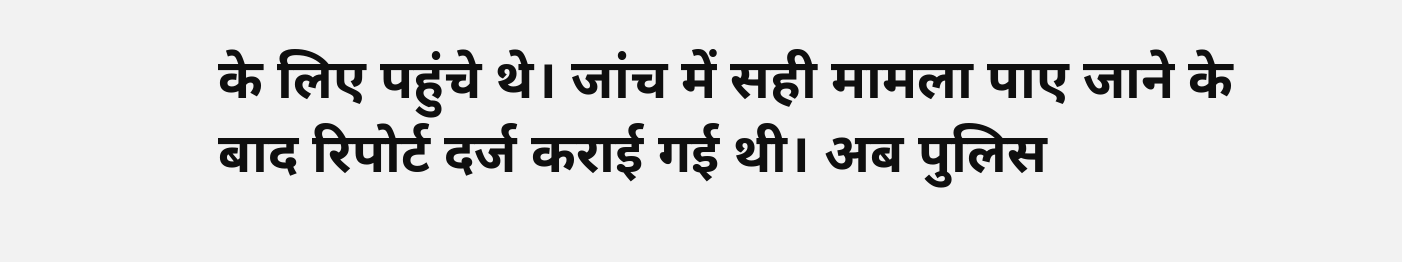के लिए पहुंचे थे। जांच में सही मामला पाए जाने के बाद रिपोर्ट दर्ज कराई गई थी। अब पुलिस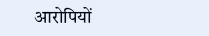आरोपियों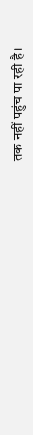तक नहीं पहुंच पा रही है।